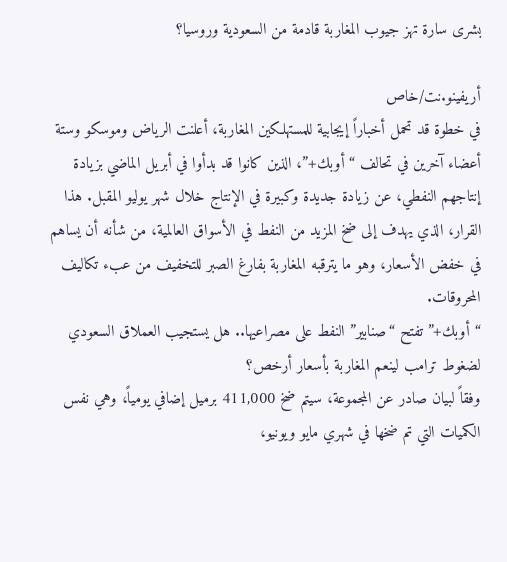بشرى سارة تهز جيوب المغاربة قادمة من السعودية وروسيا؟

أريفينو.نت/خاص
في خطوة قد تحمل أخباراً إيجابية للمستهلكين المغاربة، أعلنت الرياض وموسكو وستة أعضاء آخرين في تحالف “أوبك+”، الذين كانوا قد بدأوا في أبريل الماضي بزيادة إنتاجهم النفطي، عن زيادة جديدة وكبيرة في الإنتاج خلال شهر يوليو المقبل. هذا القرار، الذي يهدف إلى ضخ المزيد من النفط في الأسواق العالمية، من شأنه أن يساهم في خفض الأسعار، وهو ما يترقبه المغاربة بفارغ الصبر للتخفيف من عبء تكاليف المحروقات.
“أوبك+” تفتح “صنابير” النفط على مصراعيها.. هل يستجيب العملاق السعودي لضغوط ترامب لينعم المغاربة بأسعار أرخص؟
وفقاً لبيان صادر عن المجموعة، سيتم ضخ 411,000 برميل إضافي يومياً، وهي نفس الكميات التي تم ضخها في شهري مايو ويونيو،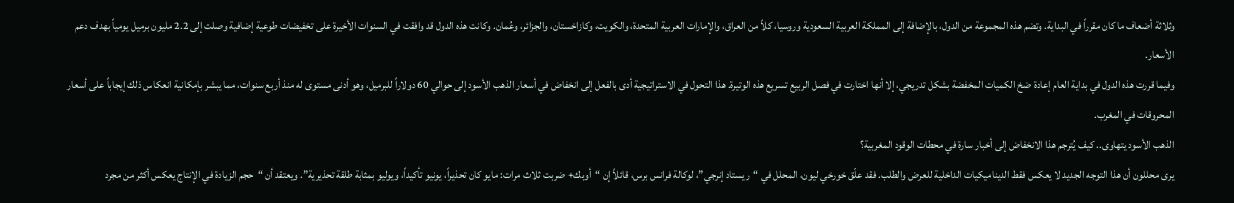وثلاثة أضعاف ما كان مقرراً في البداية. وتضم هذه المجموعة من الدول، بالإضافة إلى المملكة العربية السعودية وروسيا، كلاً من العراق، والإمارات العربية المتحدة، والكويت، وكازاخستان، والجزائر، وعُمان. وكانت هذه الدول قد وافقت في السنوات الأخيرة على تخفيضات طوعية إضافية وصلت إلى 2.2 مليون برميل يومياً بهدف دعم الأسعار.
وفيما قررت هذه الدول في بداية العام إعادة ضخ الكميات المخفضة بشكل تدريجي، إلا أنها اختارت في فصل الربيع تسريع هذه الوتيرة. هذا التحول في الاستراتيجية أدى بالفعل إلى انخفاض في أسعار الذهب الأسود إلى حوالي 60 دولاراً للبرميل، وهو أدنى مستوى له منذ أربع سنوات، مما يبشر بإمكانية انعكاس ذلك إيجاباً على أسعار المحروقات في المغرب.
الذهب الأسود يتهاوى.. كيف يُترجم هذا الانخفاض إلى أخبار سارة في محطات الوقود المغربية؟
يرى محللون أن هذا التوجه الجديد لا يعكس فقط الديناميكيات الداخلية للعرض والطلب. فقد علّق خورخي ليون، المحلل في “ريستاد إنرجي”، لوكالة فرانس برس، قائلاً إن “أوبك+ ضربت ثلاث مرات: مايو كان تحذيراً، يونيو تأكيداً، ويوليو بمثابة طلقة تحذيرية”. ويعتقد أن “حجم الزيادة في الإنتاج يعكس أكثر من مجرد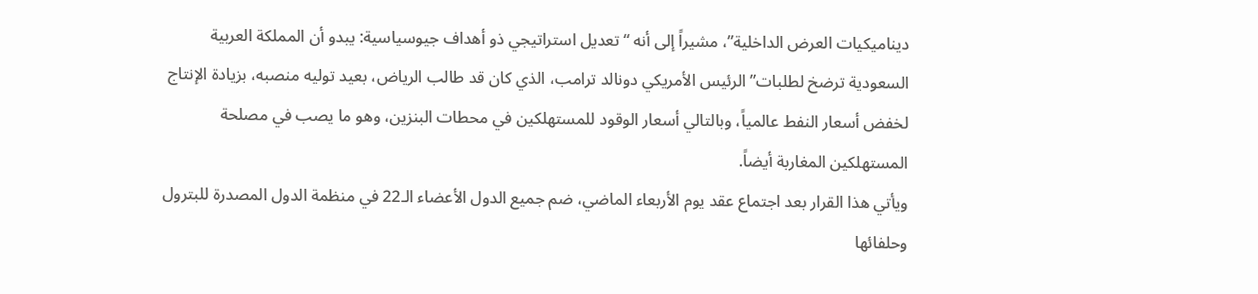ديناميكيات العرض الداخلية”، مشيراً إلى أنه “تعديل استراتيجي ذو أهداف جيوسياسية: يبدو أن المملكة العربية السعودية ترضخ لطلبات” الرئيس الأمريكي دونالد ترامب، الذي كان قد طالب الرياض، بعيد توليه منصبه، بزيادة الإنتاج لخفض أسعار النفط عالمياً، وبالتالي أسعار الوقود للمستهلكين في محطات البنزين، وهو ما يصب في مصلحة المستهلكين المغاربة أيضاً.
ويأتي هذا القرار بعد اجتماع عقد يوم الأربعاء الماضي، ضم جميع الدول الأعضاء الـ22 في منظمة الدول المصدرة للبترول وحلفائها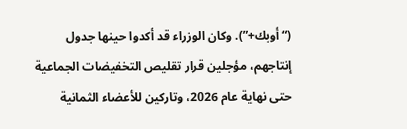(“أوبك+”). وكان الوزراء قد أكدوا حينها جدول إنتاجهم، مؤجلين قرار تقليص التخفيضات الجماعية حتى نهاية عام 2026، وتاركين للأعضاء الثمانية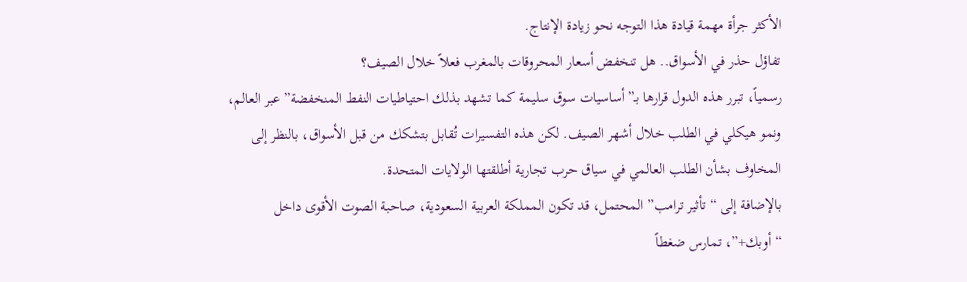الأكثر جرأة مهمة قيادة هذا التوجه نحو زيادة الإنتاج.
تفاؤل حذر في الأسواق.. هل تنخفض أسعار المحروقات بالمغرب فعلاً خلال الصيف؟
رسمياً، تبرر هذه الدول قرارها بـ”أساسيات سوق سليمة كما تشهد بذلك احتياطيات النفط المنخفضة” عبر العالم، ونمو هيكلي في الطلب خلال أشهر الصيف. لكن هذه التفسيرات تُقابل بتشكك من قبل الأسواق، بالنظر إلى المخاوف بشأن الطلب العالمي في سياق حرب تجارية أطلقتها الولايات المتحدة.
بالإضافة إلى “تأثير ترامب” المحتمل، قد تكون المملكة العربية السعودية، صاحبة الصوت الأقوى داخل “أوبك+”، تمارس ضغطاً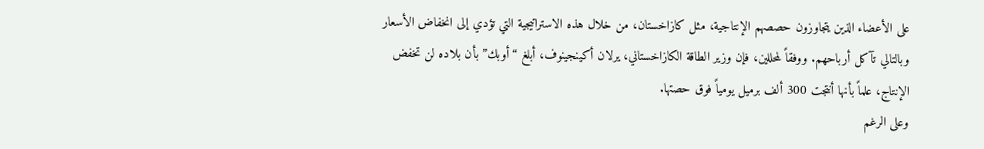على الأعضاء الذين يتجاوزون حصصهم الإنتاجية، مثل كازاخستان، من خلال هذه الاستراتيجية التي تؤدي إلى انخفاض الأسعار وبالتالي تآكل أرباحهم. ووفقاً لمحللين، فإن وزير الطاقة الكازاخستاني، يرلان أكينجينوف، أبلغ “أوبك” بأن بلاده لن تخفض الإنتاج، علماً بأنها أنتجت 300 ألف برميل يومياً فوق حصتها.
وعلى الرغم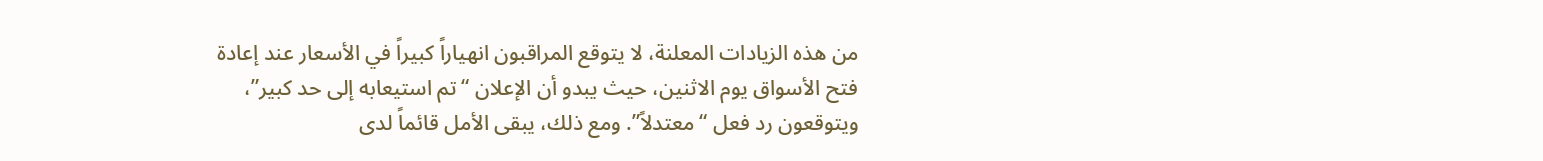من هذه الزيادات المعلنة، لا يتوقع المراقبون انهياراً كبيراً في الأسعار عند إعادة فتح الأسواق يوم الاثنين، حيث يبدو أن الإعلان “تم استيعابه إلى حد كبير”، ويتوقعون رد فعل “معتدلاً”. ومع ذلك، يبقى الأمل قائماً لدى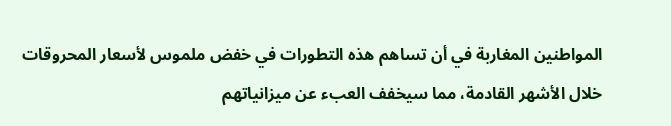المواطنين المغاربة في أن تساهم هذه التطورات في خفض ملموس لأسعار المحروقات خلال الأشهر القادمة، مما سيخفف العبء عن ميزانياتهم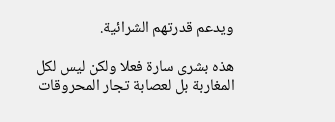ويدعم قدرتهم الشرائية.

هذه بشرى سارة فعلا ولكن ليس لكل المغاربة بل لعصابة تجار المحروقات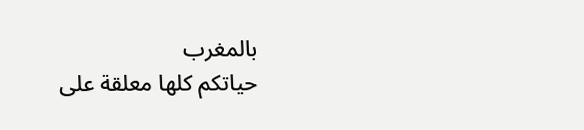بالمغرب
حياتكم كلها معلقة على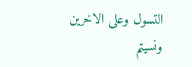التسول وعلى الاخرين ونسيتم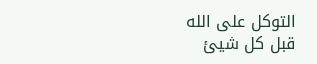التوكل على الله قبل كل شيئ